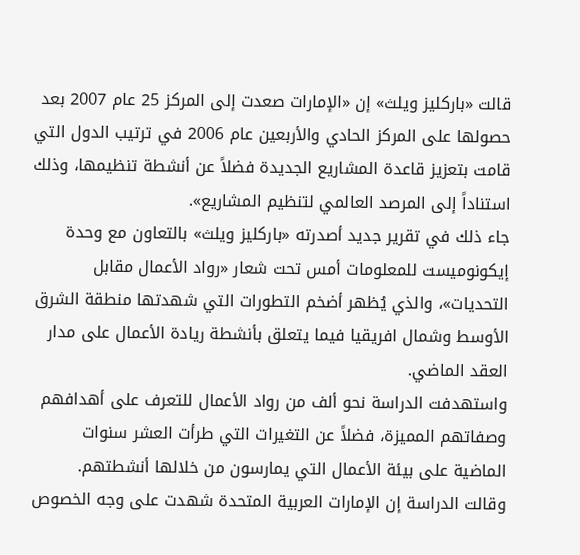قالت «باركليز ويلث» إن «الإمارات صعدت إلى المركز 25 عام 2007 بعد حصولها على المركز الحادي والأربعين عام 2006 في ترتيب الدول التي قامت بتعزيز قاعدة المشاريع الجديدة فضلاً عن أنشطة تنظيمها، وذلك استناداً إلى المرصد العالمي لتنظيم المشاريع».
جاء ذلك في تقرير جديد أصدرته «باركليز ويلث» بالتعاون مع وحدة إيكونوميست للمعلومات أمس تحت شعار «رواد الأعمال مقابل التحديات»، والذي يُظهر أضخم التطورات التي شهدتها منطقة الشرق الأوسط وشمال افريقيا فيما يتعلق بأنشطة ريادة الأعمال على مدار العقد الماضي.
واستهدفت الدراسة نحو ألف من رواد الأعمال للتعرف على أهدافهم وصفاتهم المميزة، فضلاً عن التغيرات التي طرأت العشر سنوات الماضية على بيئة الأعمال التي يمارسون من خلالها أنشطتهم.
وقالت الدراسة إن الإمارات العربية المتحدة شهدت على وجه الخصوص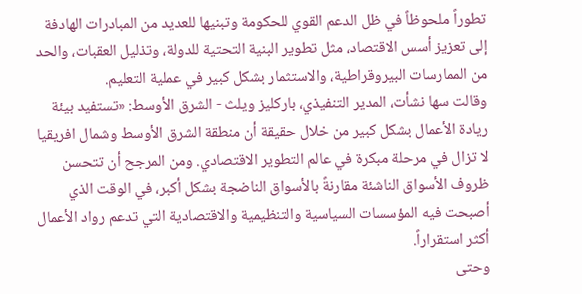تطوراً ملحوظاً في ظل الدعم القوي للحكومة وتبنيها للعديد من المبادرات الهادفة إلى تعزيز أسس الاقتصاد، مثل تطوير البنية التحتية للدولة، وتذليل العقبات، والحد من الممارسات البيروقراطية، والاستثمار بشكل كبير في عملية التعليم.
وقالت سها نشأت، المدير التنفيذي، باركليز ويلث - الشرق الأوسط: «تستفيد بيئة ريادة الأعمال بشكل كبير من خلال حقيقة أن منطقة الشرق الأوسط وشمال افريقيا لا تزال في مرحلة مبكرة في عالم التطوير الاقتصادي. ومن المرجح أن تتحسن ظروف الأسواق الناشئة مقارنةً بالأسواق الناضجة بشكل أكبر، في الوقت الذي أصبحت فيه المؤسسات السياسية والتنظيمية والاقتصادية التي تدعم رواد الأعمال أكثر استقراراً.
وحتى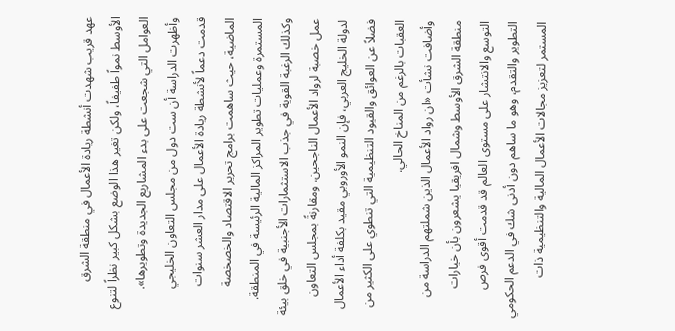عهد قريب شهدت أنشطة ريادة الأعمال في منطقة الشرق الأوسط نمواً طفيفاً، ولكن تغير هذا الوضع بشكل كبير نظراً لتنوع العوامل التي شجعت على بدء المشاريع الجديدة وتطويرها».
وأظهرت الدراسة أن ست دول من مجلس التعاون الخليجي قدمت دعماً لأنشطة ريادة الأعمال على مدار العشر سنوات الماضية، حيث ساهمت برامج تحرير الاقتصاد والخصخصة المستمرة وعمليات تطوير المراكز المالية الرئيسة في المنطقة.
وكذلك الرغبة القوية في جذب الاستثمارات الأجنبية في خلق بيئة عمل خصبة لرواد الأعمال الناجحين. ومقارنةً بمجلس التعاون لدولة الخليج العربي، فإن النمو الأوروبي مقيد بكلفة أداء الأعمال فضلاً عن العوائق والقيود التنظيمية التي تنطوي على الكثير من العقبات بالرغم من المناخ الحالي.
وأضافت نشأت «ان رواد الأعمال الذين شملتهم الدراسة من منطقة الشرق الأوسط وشمال افريقيا يشعرون بأن خيارات التوسع والانتشار على مستوى العالم قد قدمت أقوى فرص التطوير والتقدم، وهو ما ساهم دون أدنى شك في الدعم الحكومي المستمر لتعزيز مجالات الأعمال المالية والتنظيمية ذات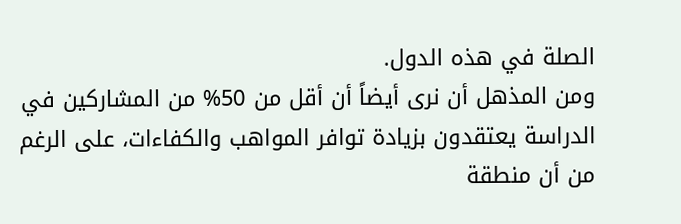الصلة في هذه الدول.
ومن المذهل أن نرى أيضاً أن أقل من 50% من المشاركين في الدراسة يعتقدون بزيادة توافر المواهب والكفاءات، على الرغم من أن منطقة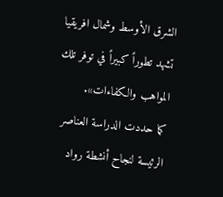الشرق الأوسط وشمال افريقيا تشهد تطوراً كبيراً في توفر تلك المواهب والكفاءات».
كما حددت الدراسة العناصر الرئيسة لنجاح أنشطة رواد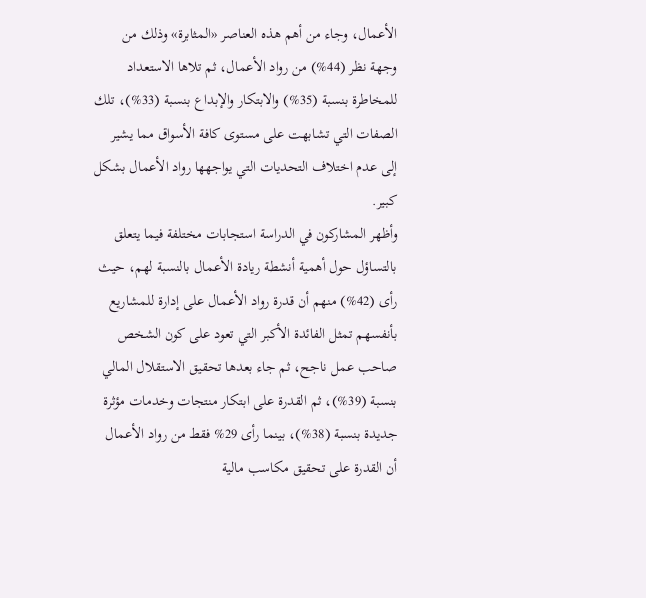الأعمال، وجاء من أهم هذه العناصر «المثابرة» وذلك من وجهة نظر (44%) من رواد الأعمال، ثم تلاها الاستعداد للمخاطرة بنسبة (35%) والابتكار والإبداع بنسبة (33%)، تلك الصفات التي تشابهت على مستوى كافة الأسواق مما يشير إلى عدم اختلاف التحديات التي يواجهها رواد الأعمال بشكل كبير.
وأظهر المشاركون في الدراسة استجابات مختلفة فيما يتعلق بالتساؤل حول أهمية أنشطة ريادة الأعمال بالنسبة لهم، حيث رأى (42%) منهم أن قدرة رواد الأعمال على إدارة للمشاريع بأنفسهم تمثل الفائدة الأكبر التي تعود على كون الشخص صاحب عمل ناجح، ثم جاء بعدها تحقيق الاستقلال المالي بنسبة (39%)، ثم القدرة على ابتكار منتجات وخدمات مؤثرة جديدة بنسبة (38%)، بينما رأى 29% فقط من رواد الأعمال أن القدرة على تحقيق مكاسب مالية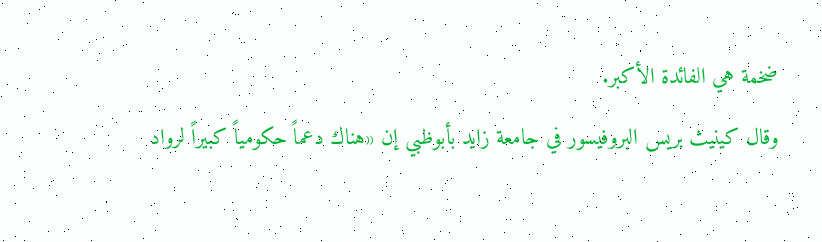ضخمة هي الفائدة الأكبر.
وقال كينيث بريس البروفيسور في جامعة زايد بأبوظبي إن «هناك دعماً حكومياً كبيراً لرواد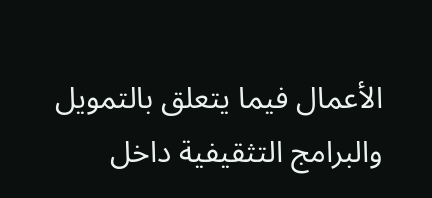الأعمال فيما يتعلق بالتمويل والبرامج التثقيفية داخل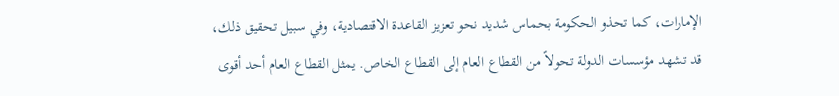الإمارات، كما تحذو الحكومة بحماس شديد نحو تعزيز القاعدة الاقتصادية، وفي سبيل تحقيق ذلك، قد تشهد مؤسسات الدولة تحولاً من القطاع العام إلى القطاع الخاص. يمثل القطاع العام أحد أقوى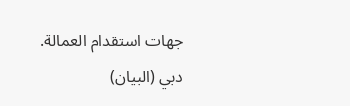جهات استقدام العمالة.
دبي (البيان)